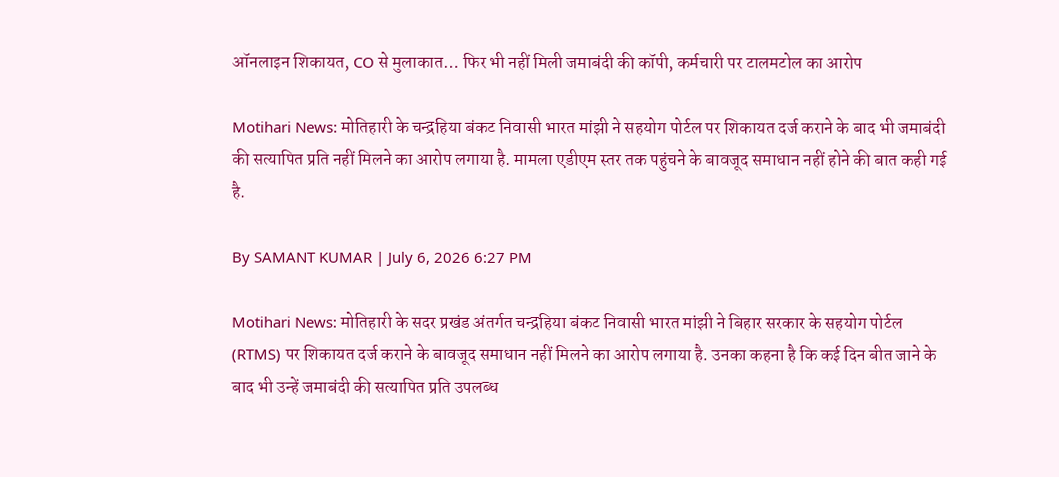ऑनलाइन शिकायत, CO से मुलाकात… फिर भी नहीं मिली जमाबंदी की कॉपी, कर्मचारी पर टालमटोल का आरोप

Motihari News: मोतिहारी के चन्द्रहिया बंकट निवासी भारत मांझी ने सहयोग पोर्टल पर शिकायत दर्ज कराने के बाद भी जमाबंदी की सत्यापित प्रति नहीं मिलने का आरोप लगाया है. मामला एडीएम स्तर तक पहुंचने के बावजूद समाधान नहीं होने की बात कही गई है.

By SAMANT KUMAR | July 6, 2026 6:27 PM

Motihari News: मोतिहारी के सदर प्रखंड अंतर्गत चन्द्रहिया बंकट निवासी भारत मांझी ने बिहार सरकार के सहयोग पोर्टल (RTMS) पर शिकायत दर्ज कराने के बावजूद समाधान नहीं मिलने का आरोप लगाया है. उनका कहना है कि कई दिन बीत जाने के बाद भी उन्हें जमाबंदी की सत्यापित प्रति उपलब्ध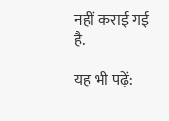नहीं कराई गई है.

यह भी पढ़ें: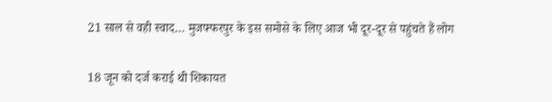21 साल से वही स्वाद… मुजफ्फरपुर के इस समोसे के लिए आज भी दूर-दूर से पहुंचते हैं लोग

18 जून को दर्ज कराई थी शिकायत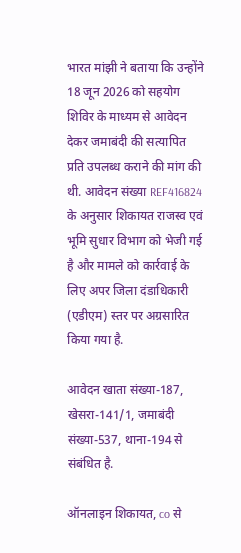भारत मांझी ने बताया कि उन्होंने 18 जून 2026 को सहयोग शिविर के माध्यम से आवेदन देकर जमाबंदी की सत्यापित प्रति उपलब्ध कराने की मांग की थी. आवेदन संख्या REF416824 के अनुसार शिकायत राजस्व एवं भूमि सुधार विभाग को भेजी गई है और मामले को कार्रवाई के लिए अपर जिला दंडाधिकारी (एडीएम) स्तर पर अग्रसारित किया गया है.

आवेदन खाता संख्या-187, खेसरा-141/1, जमाबंदी संख्या-537, थाना-194 से संबंधित है.

ऑनलाइन शिकायत, co से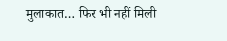मुलाकात… फिर भी नहीं मिली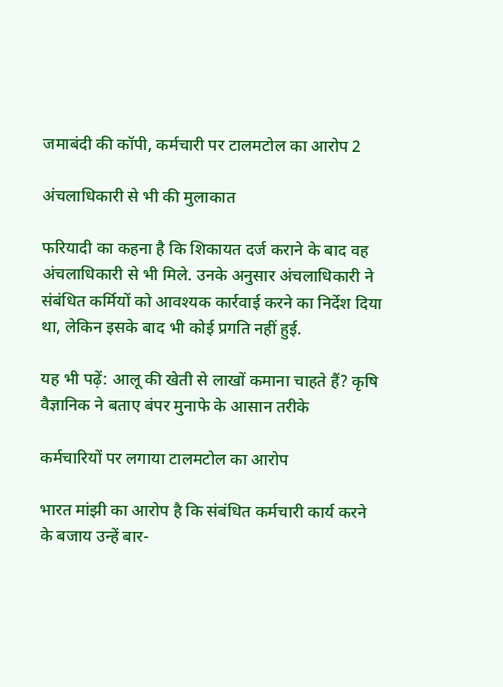जमाबंदी की कॉपी, कर्मचारी पर टालमटोल का आरोप 2

अंचलाधिकारी से भी की मुलाकात

फरियादी का कहना है कि शिकायत दर्ज कराने के बाद वह अंचलाधिकारी से भी मिले. उनके अनुसार अंचलाधिकारी ने संबंधित कर्मियों को आवश्यक कार्रवाई करने का निर्देश दिया था, लेकिन इसके बाद भी कोई प्रगति नहीं हुई.

यह भी पढ़ें: आलू की खेती से लाखों कमाना चाहते हैं? कृषि वैज्ञानिक ने बताए बंपर मुनाफे के आसान तरीके

कर्मचारियों पर लगाया टालमटोल का आरोप

भारत मांझी का आरोप है कि संबंधित कर्मचारी कार्य करने के बजाय उन्हें बार-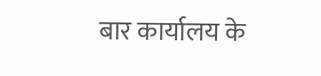बार कार्यालय के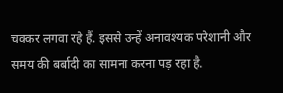चक्कर लगवा रहे हैं. इससे उन्हें अनावश्यक परेशानी और समय की बर्बादी का सामना करना पड़ रहा है.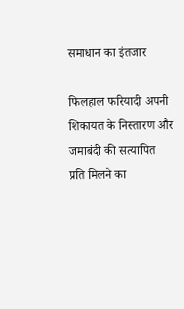समाधान का इंतजार

फिलहाल फरियादी अपनी शिकायत के निस्तारण और जमाबंदी की सत्यापित प्रति मिलने का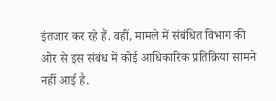इंतजार कर रहे हैं. वहीं, मामले में संबंधित विभाग की ओर से इस संबंध में कोई आधिकारिक प्रतिक्रिया सामने नहीं आई है.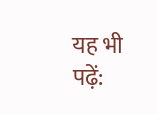यह भी पढ़ें: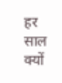हर साल क्यों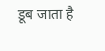डूब जाता है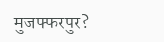मुजफ्फरपुर?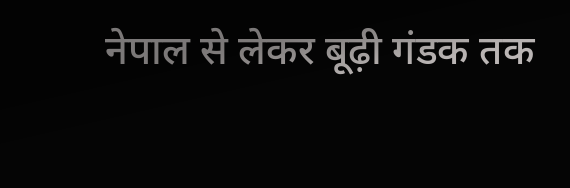नेपाल से लेकर बूढ़ी गंडक तक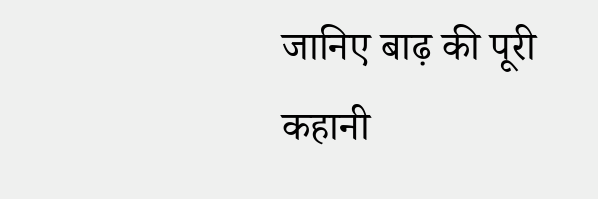जानिए बाढ़ की पूरी कहानी